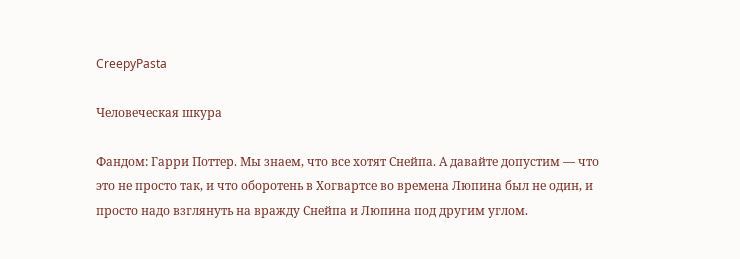CreepyPasta

Человеческая шкура

Фандом: Гарри Поттер. Мы знаем, что все хотят Снейпа. А давайте допустим — что это не просто так, и что оборотень в Хогвартсе во времена Люпина был не один, и просто надо взглянуть на вражду Снейпа и Люпина под другим углом.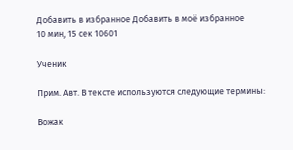Добавить в избранное Добавить в моё избранное
10 мин, 15 сек 10601

Ученик

Прим. Авт. В тексте используются следующие термины:

Вожак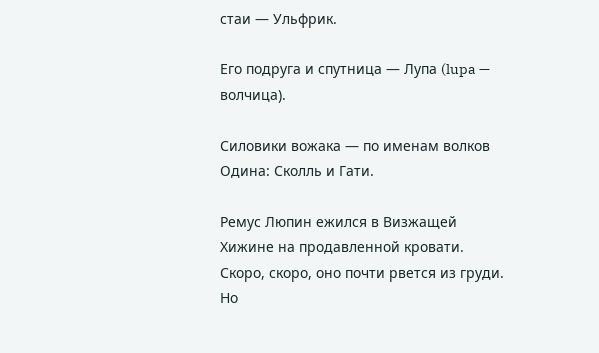стаи — Ульфрик.

Его подруга и спутница — Лупа (lupa — волчица).

Силовики вожака — по именам волков Одина: Сколль и Гати.

Ремус Люпин ежился в Визжащей Хижине на продавленной кровати. Скоро, скоро, оно почти рвется из груди. Но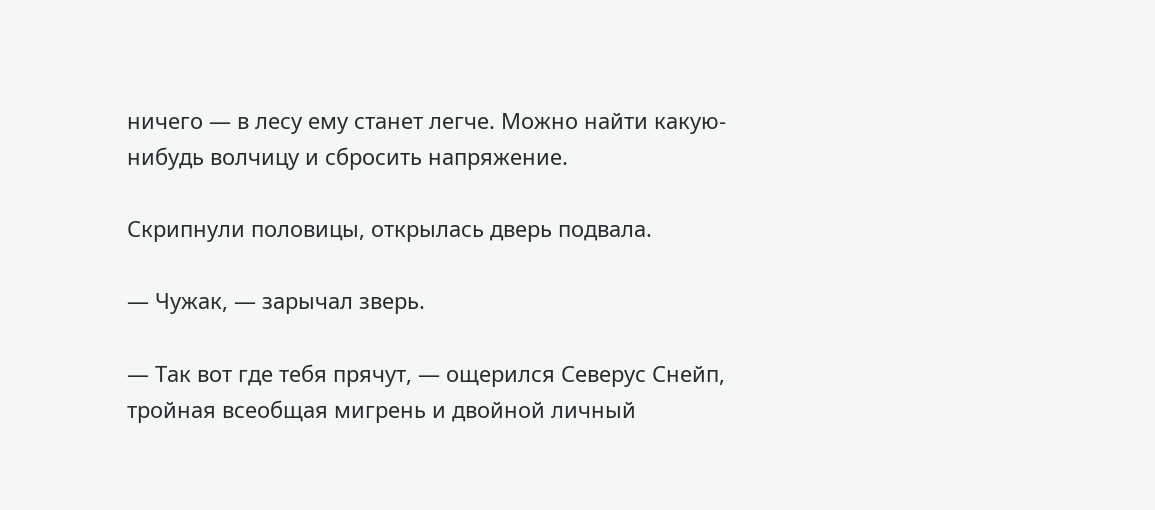ничего — в лесу ему станет легче. Можно найти какую-нибудь волчицу и сбросить напряжение.

Скрипнули половицы, открылась дверь подвала.

— Чужак, — зарычал зверь.

— Так вот где тебя прячут, — ощерился Северус Снейп, тройная всеобщая мигрень и двойной личный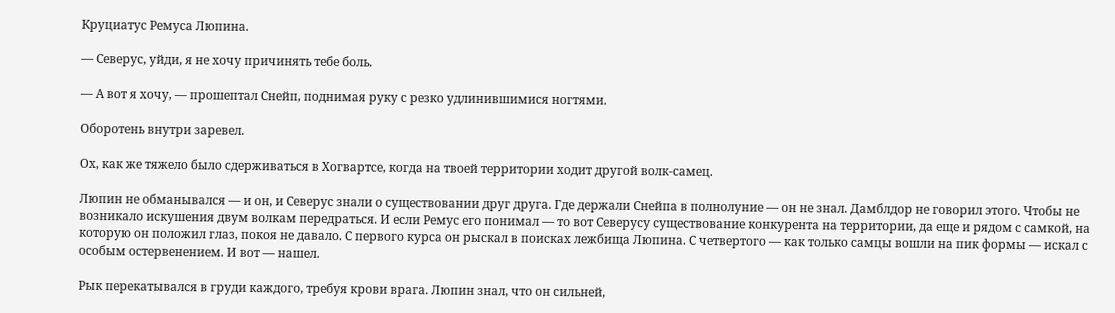Круциатус Ремуса Люпина.

— Северус, уйди, я не хочу причинять тебе боль.

— А вот я хочу, — прошептал Снейп, поднимая руку с резко удлинившимися ногтями.

Оборотень внутри заревел.

Ох, как же тяжело было сдерживаться в Хогвартсе, когда на твоей территории ходит другой волк-самец.

Люпин не обманывался — и он, и Северус знали о существовании друг друга. Где держали Снейпа в полнолуние — он не знал. Дамблдор не говорил этого. Чтобы не возникало искушения двум волкам передраться. И если Ремус его понимал — то вот Северусу существование конкурента на территории, да еще и рядом с самкой, на которую он положил глаз, покоя не давало. С первого курса он рыскал в поисках лежбища Люпина. С четвертого — как только самцы вошли на пик формы — искал с особым остервенением. И вот — нашел.

Рык перекатывался в груди каждого, требуя крови врага. Люпин знал, что он сильней,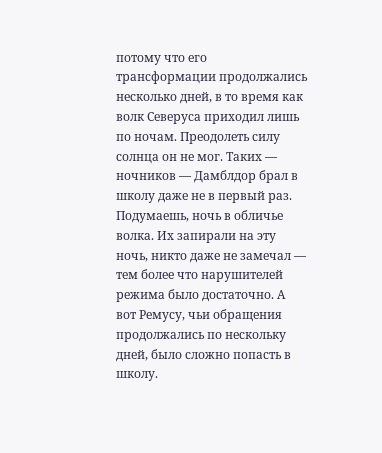потому что его трансформации продолжались несколько дней, в то время как волк Северуса приходил лишь по ночам. Преодолеть силу солнца он не мог. Таких — ночников — Дамблдор брал в школу даже не в первый раз. Подумаешь, ночь в обличье волка. Их запирали на эту ночь, никто даже не замечал — тем более что нарушителей режима было достаточно. А вот Ремусу, чьи обращения продолжались по нескольку дней, было сложно попасть в школу.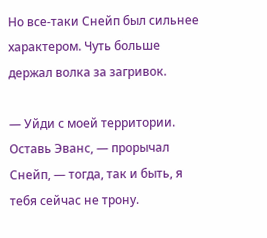Но все-таки Снейп был сильнее характером. Чуть больше держал волка за загривок.

— Уйди с моей территории. Оставь Эванс, — прорычал Снейп, — тогда, так и быть, я тебя сейчас не трону.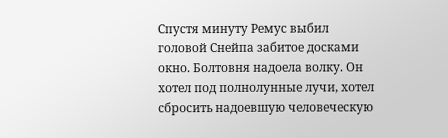Спустя минуту Ремус выбил головой Снейпа забитое досками окно. Болтовня надоела волку. Он хотел под полнолунные лучи, хотел сбросить надоевшую человеческую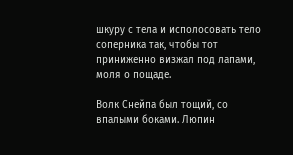шкуру с тела и исполосовать тело соперника так, чтобы тот приниженно визжал под лапами, моля о пощаде.

Волк Снейпа был тощий, со впалыми боками. Люпин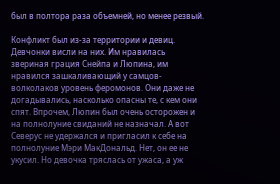был в полтора раза объемней, но менее резвый.

Конфликт был из-за территории и девиц. Девчонки висли на них. Им нравилась звериная грация Снейпа и Люпина, им нравился зашкаливающий у самцов-волколаков уровень феромонов. Они даже не догадывались, насколько опасны те, с кем они спят. Впрочем, Люпин был очень осторожен и на полнолуние свиданий не назначал. А вот Северус не удержался и пригласил к себе на полнолуние Мэри МакДональд. Нет, он ее не укусил. Но девочка тряслась от ужаса, а уж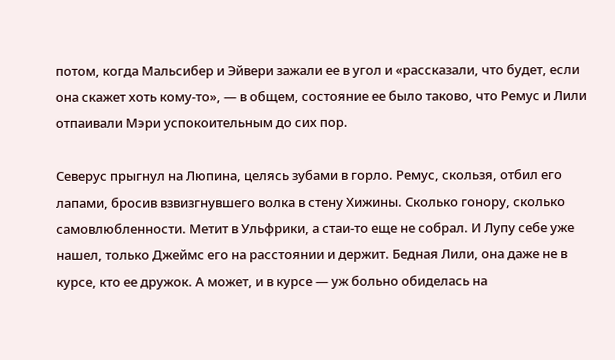потом, когда Мальсибер и Эйвери зажали ее в угол и «рассказали, что будет, если она скажет хоть кому-то», — в общем, состояние ее было таково, что Ремус и Лили отпаивали Мэри успокоительным до сих пор.

Северус прыгнул на Люпина, целясь зубами в горло. Ремус, скользя, отбил его лапами, бросив взвизгнувшего волка в стену Хижины. Сколько гонору, сколько самовлюбленности. Метит в Ульфрики, а стаи-то еще не собрал. И Лупу себе уже нашел, только Джеймс его на расстоянии и держит. Бедная Лили, она даже не в курсе, кто ее дружок. А может, и в курсе — уж больно обиделась на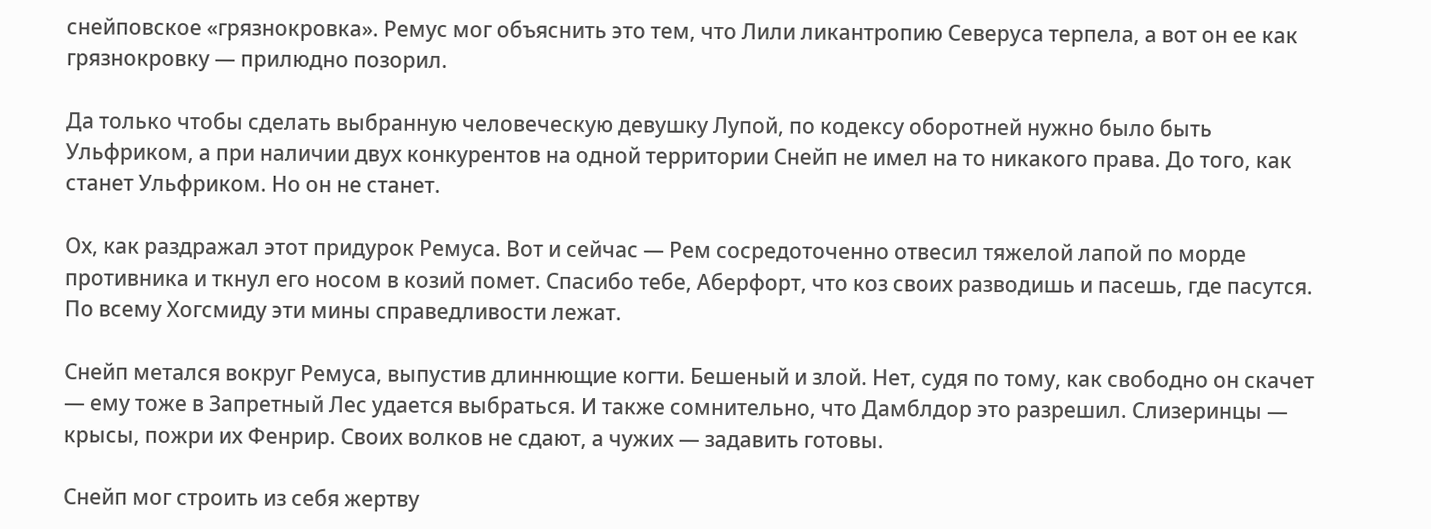снейповское «грязнокровка». Ремус мог объяснить это тем, что Лили ликантропию Северуса терпела, а вот он ее как грязнокровку — прилюдно позорил.

Да только чтобы сделать выбранную человеческую девушку Лупой, по кодексу оборотней нужно было быть Ульфриком, а при наличии двух конкурентов на одной территории Снейп не имел на то никакого права. До того, как станет Ульфриком. Но он не станет.

Ох, как раздражал этот придурок Ремуса. Вот и сейчас — Рем сосредоточенно отвесил тяжелой лапой по морде противника и ткнул его носом в козий помет. Спасибо тебе, Аберфорт, что коз своих разводишь и пасешь, где пасутся. По всему Хогсмиду эти мины справедливости лежат.

Снейп метался вокруг Ремуса, выпустив длиннющие когти. Бешеный и злой. Нет, судя по тому, как свободно он скачет — ему тоже в Запретный Лес удается выбраться. И также сомнительно, что Дамблдор это разрешил. Слизеринцы — крысы, пожри их Фенрир. Своих волков не сдают, а чужих — задавить готовы.

Снейп мог строить из себя жертву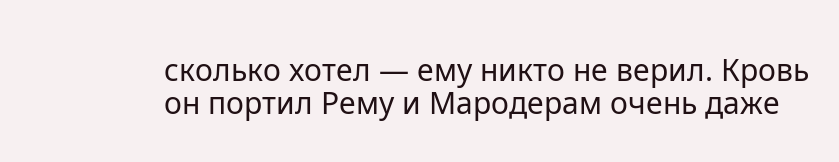сколько хотел — ему никто не верил. Кровь он портил Рему и Мародерам очень даже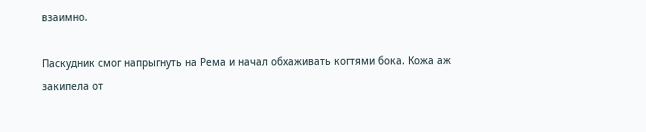взаимно.

Паскудник смог напрыгнуть на Рема и начал обхаживать когтями бока. Кожа аж закипела от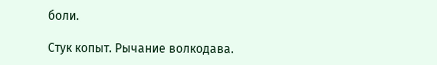боли.

Стук копыт. Рычание волкодава.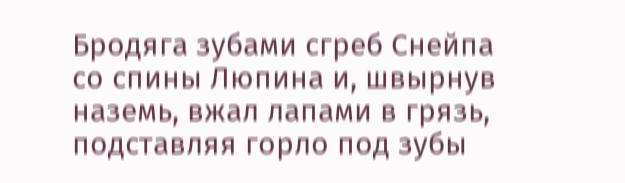Бродяга зубами сгреб Снейпа со спины Люпина и, швырнув наземь, вжал лапами в грязь, подставляя горло под зубы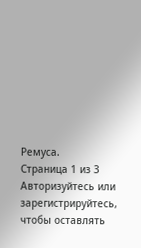Ремуса.
Страница 1 из 3
Авторизуйтесь или зарегистрируйтесь, чтобы оставлять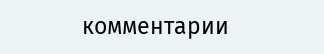комментарии